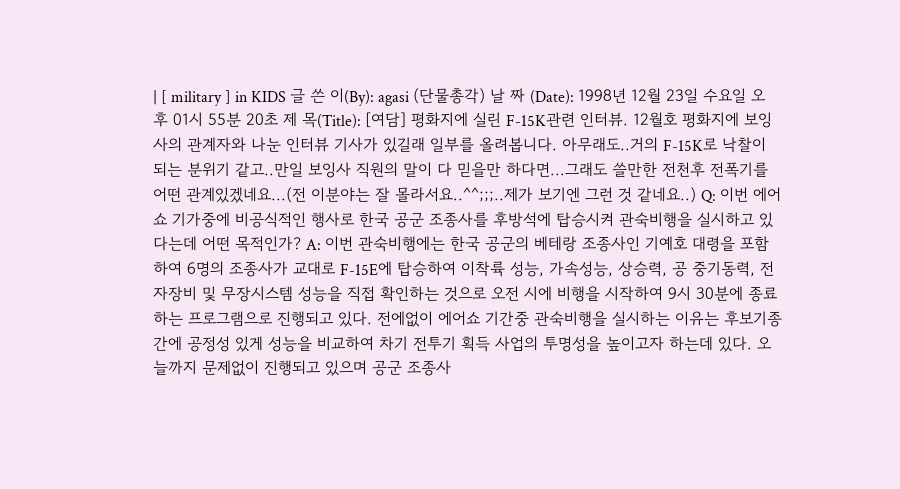| [ military ] in KIDS 글 쓴 이(By): agasi (단물총각) 날 짜 (Date): 1998년 12월 23일 수요일 오후 01시 55분 20초 제 목(Title): [여담] 평화지에 실린 F-15K관련 인터뷰. 12월호 평화지에 보잉사의 관계자와 나눈 인터뷰 기사가 있길래 일부를 올려봅니다. 아무래도..거의 F-15K로 낙찰이 되는 분위기 같고..만일 보잉사 직원의 말이 다 믿을만 하다면...그래도 쓸만한 전천후 전폭기를 어떤 관계있겠네요...(전 이분야는 잘 몰라서요..^^;;;..제가 보기엔 그런 것 같네요..) Q: 이번 에어쇼 기가중에 비공식적인 행사로 한국 공군 조종사를 후방석에 탑승시켜 관숙비행을 실시하고 있다는데 어떤 목적인가? A: 이번 관숙비행에는 한국 공군의 베테랑 조종사인 기예호 대령을 포함하여 6명의 조종사가 교대로 F-15E에 탑승하여 이착륙 성능, 가속성능, 상승력, 공 중기동력, 전자장비 및 무장시스템 성능을 직접 확인하는 것으로 오전 시에 비행을 시작하여 9시 30분에 종료하는 프로그램으로 진행되고 있다. 전에없이 에어쇼 기간중 관숙비행을 실시하는 이유는 후보기종간에 공정성 있게 성능을 비교하여 차기 전투기 획득 사업의 투명성을 높이고자 하는데 있다. 오늘까지 문제없이 진행되고 있으며 공군 조종사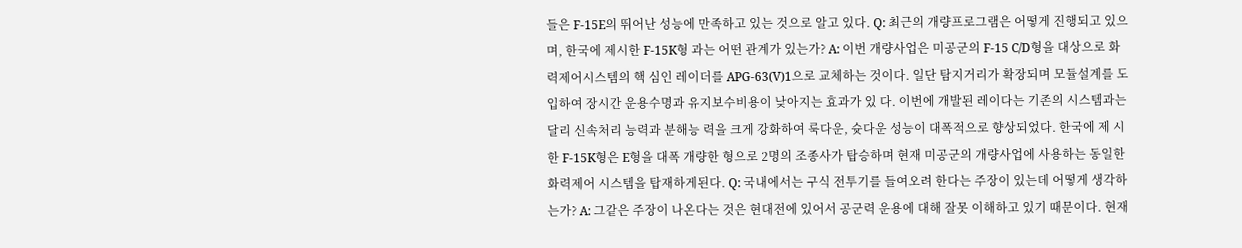들은 F-15E의 뛰어난 성능에 만족하고 있는 것으로 알고 있다. Q: 최근의 개량프로그램은 어떻게 진행되고 있으며, 한국에 제시한 F-15K형 과는 어떤 관계가 있는가? A: 이번 개량사업은 미공군의 F-15 C/D형을 대상으로 화력제어시스템의 핵 심인 레이더를 APG-63(V)1으로 교체하는 것이다. 일단 탐지거리가 확장되며 모듈설계를 도입하여 장시간 운용수명과 유지보수비용이 낮아지는 효과가 있 다. 이번에 개발된 레이다는 기존의 시스템과는 달리 신속처리 능력과 분해능 력을 크게 강화하여 룩다운, 슛다운 성능이 대폭적으로 향상되었다. 한국에 제 시한 F-15K형은 E형을 대폭 개량한 형으로 2명의 조종사가 탑승하며 현재 미공군의 개량사업에 사용하는 동일한 화력제어 시스템을 탑재하게된다. Q: 국내에서는 구식 전투기를 들여오려 한다는 주장이 있는데 어떻게 생각하 는가? A: 그같은 주장이 나온다는 것은 현대전에 있어서 공군력 운용에 대해 잘못 이해하고 있기 때문이다. 현재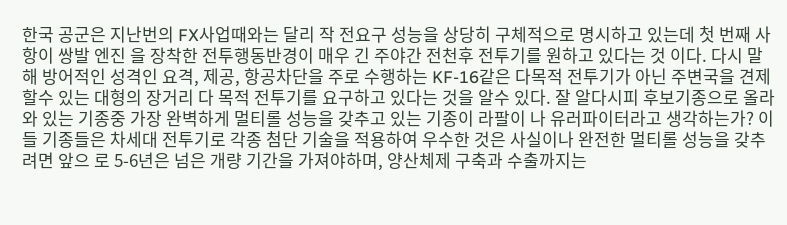한국 공군은 지난번의 FX사업때와는 달리 작 전요구 성능을 상당히 구체적으로 명시하고 있는데 첫 번째 사항이 쌍발 엔진 을 장착한 전투행동반경이 매우 긴 주야간 전천후 전투기를 원하고 있다는 것 이다. 다시 말해 방어적인 성격인 요격, 제공, 항공차단을 주로 수행하는 KF-16같은 다목적 전투기가 아닌 주변국을 견제할수 있는 대형의 장거리 다 목적 전투기를 요구하고 있다는 것을 알수 있다. 잘 알다시피 후보기종으로 올라와 있는 기종중 가장 완벽하게 멀티롤 성능을 갖추고 있는 기종이 라팔이 나 유러파이터라고 생각하는가? 이들 기종들은 차세대 전투기로 각종 첨단 기술을 적용하여 우수한 것은 사실이나 완전한 멀티롤 성능을 갖추려면 앞으 로 5-6년은 넘은 개량 기간을 가져야하며, 양산체제 구축과 수출까지는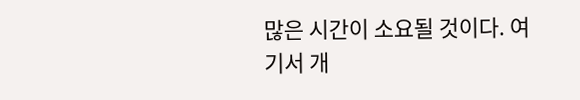많은 시간이 소요될 것이다. 여기서 개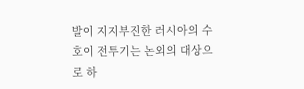발이 지지부진한 러시아의 수호이 전투기는 논외의 대상으로 하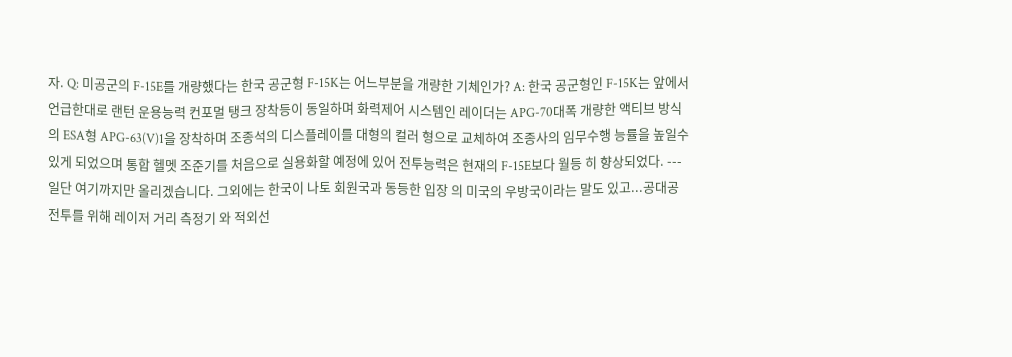자. Q: 미공군의 F-15E를 개량했다는 한국 공군형 F-15K는 어느부분을 개량한 기체인가? A: 한국 공군형인 F-15K는 앞에서 언급한대로 랜턴 운용능력 컨포멀 탱크 장착등이 동일하며 화력제어 시스템인 레이더는 APG-70대폭 개량한 액티브 방식의 ESA형 APG-63(V)1을 장착하며 조종석의 디스플레이를 대형의 컬러 형으로 교체하여 조종사의 임무수행 능률을 높일수 있게 되었으며 통합 헬멧 조준기를 처음으로 실용화할 예정에 있어 전투능력은 현재의 F-15E보다 월등 히 향상되었다. --- 일단 여기까지만 올리겠습니다. 그외에는 한국이 나토 회원국과 동등한 입장 의 미국의 우방국이라는 말도 있고...공대공 전투를 위해 레이저 거리 측정기 와 적외선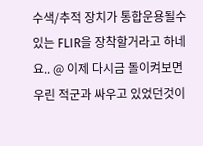수색/추적 장치가 통합운용될수 있는 FLIR을 장착할거라고 하네 요.. @ 이제 다시금 돌이켜보면 우린 적군과 싸우고 있었던것이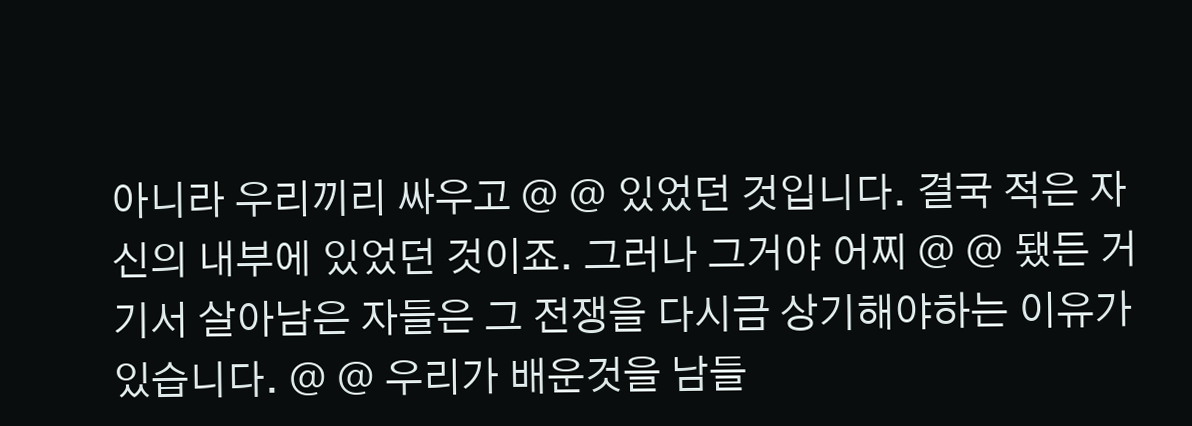아니라 우리끼리 싸우고 @ @ 있었던 것입니다. 결국 적은 자신의 내부에 있었던 것이죠. 그러나 그거야 어찌 @ @ 됐든 거기서 살아남은 자들은 그 전쟁을 다시금 상기해야하는 이유가 있습니다. @ @ 우리가 배운것을 남들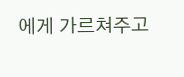에게 가르쳐주고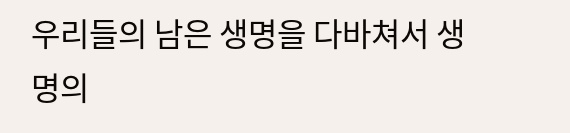우리들의 남은 생명을 다바쳐서 생명의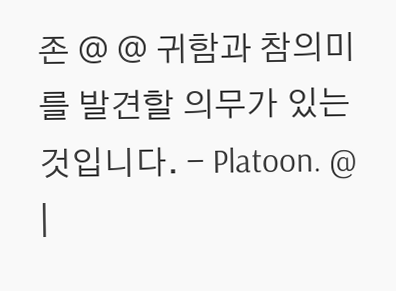존 @ @ 귀함과 참의미를 발견할 의무가 있는것입니다. - Platoon. @ |